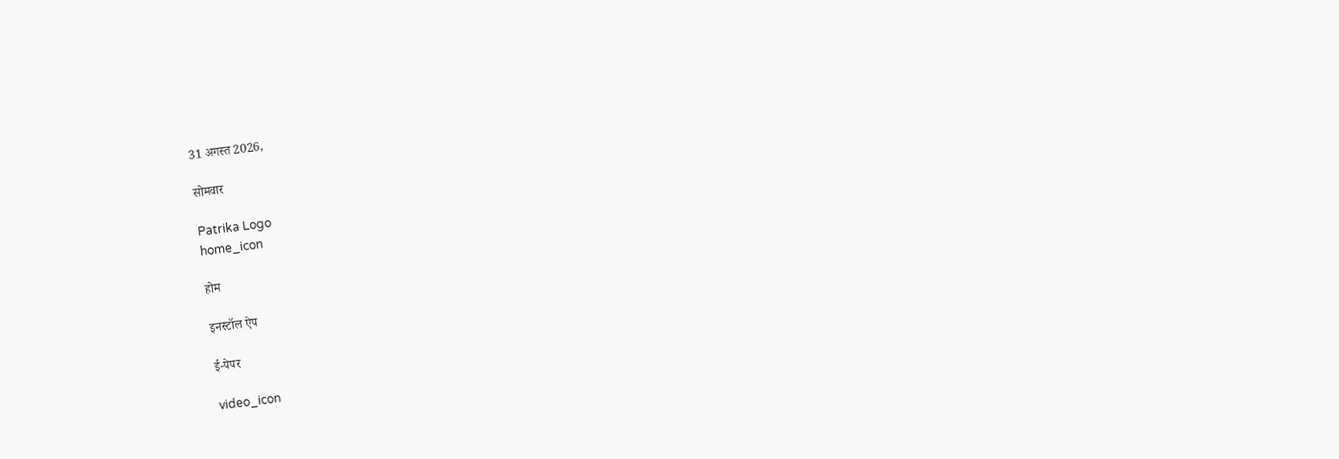31 अगस्त 2026,

सोमवार

Patrika Logo
home_icon

होम

इनस्टॉल ऐप

ई-पेपर

video_icon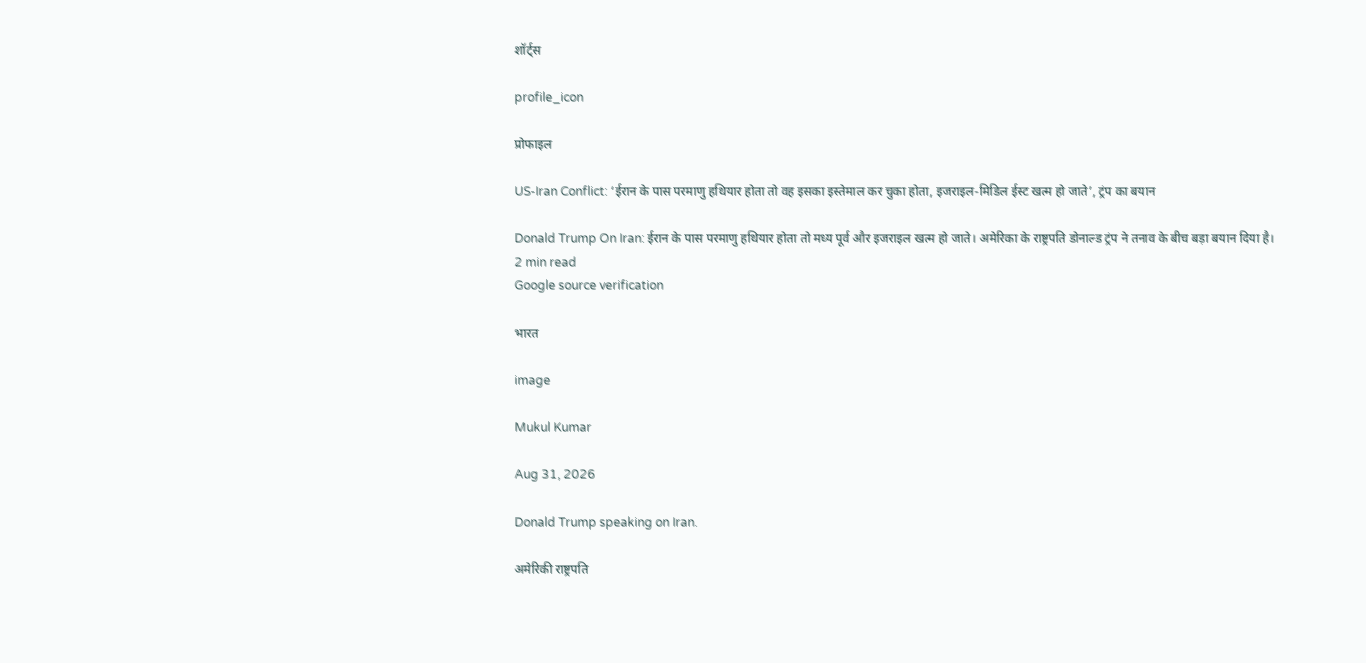शॉर्ट्स

profile_icon

प्रोफाइल

US-Iran Conflict: ‘ईरान के पास परमाणु हथियार होता तो वह इसका इस्तेमाल कर चुका होता, इजराइल-मिडिल ईस्ट खत्म हो जाते’, ट्रंप का बयान

Donald Trump On Iran: ईरान के पास परमाणु हथियार होता तो मध्य पूर्व और इजराइल खत्म हो जाते। अमेरिका के राष्ट्रपति डोनाल्ड ट्रंप ने तनाव के बीच बड़ा बयान दिया है।
2 min read
Google source verification

भारत

image

Mukul Kumar

Aug 31, 2026

Donald Trump speaking on Iran.

अमेरिकी राष्ट्रपति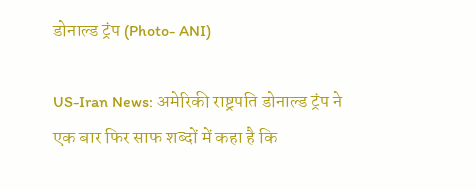डोनाल्ड ट्रंप (Photo- ANI)

US-Iran News: अमेरिकी राष्ट्रपति डोनाल्ड ट्रंप ने एक बार फिर साफ शब्दों में कहा है कि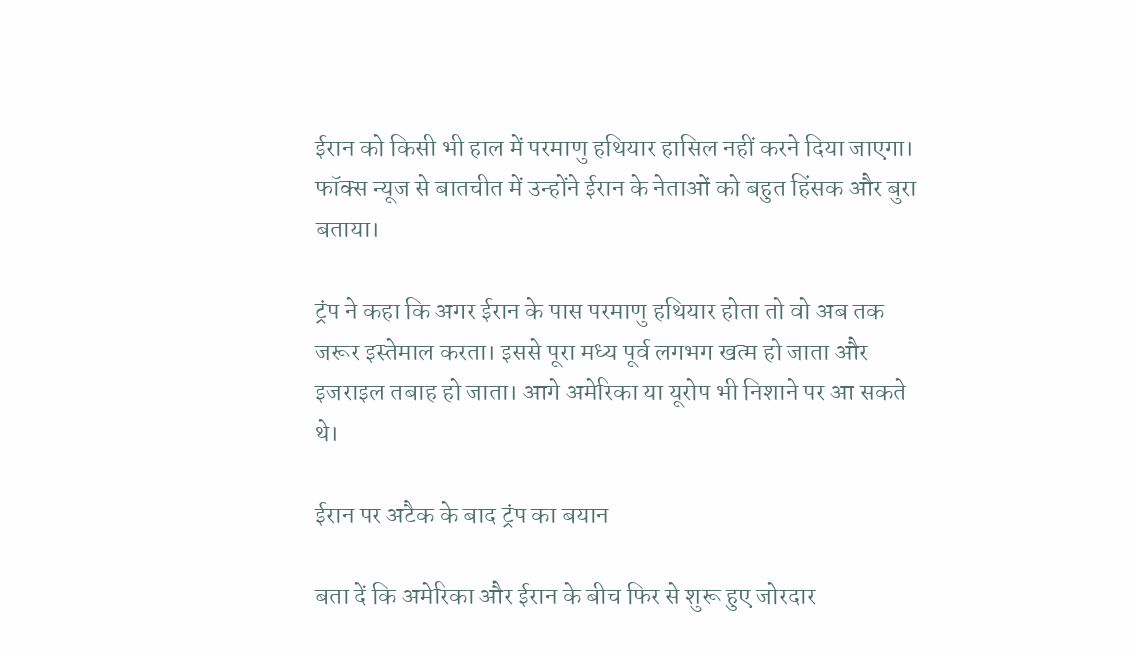ईरान को किसी भी हाल में परमाणु हथियार हासिल नहीं करने दिया जाएगा। फॉक्स न्यूज से बातचीत में उन्होंने ईरान के नेताओं को बहुत हिंसक और बुरा बताया।

ट्रंप ने कहा कि अगर ईरान के पास परमाणु हथियार होता तो वो अब तक जरूर इस्तेमाल करता। इससे पूरा मध्य पूर्व लगभग खत्म हो जाता और इजराइल तबाह हो जाता। आगे अमेरिका या यूरोप भी निशाने पर आ सकते थे।

ईरान पर अटैक के बाद ट्रंप का बयान

बता दें कि अमेरिका और ईरान के बीच फिर से शुरू हुए जोरदार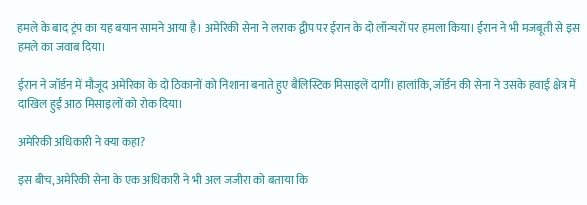हमले के बाद ट्रंप का यह बयान सामने आया है। अमेरिकी सेना ने लराक द्वीप पर ईरान के दो लॉन्चरों पर हमला किया। ईरान ने भी मजबूती से इस हमले का जवाब दिया।

ईरान ने जॉर्डन में मौजूद अमेरिका के दो ठिकानों को निशाना बनाते हुए बैलिस्टिक मिसाइलें दागीं। हालांकि, जॉर्डन की सेना ने उसके हवाई क्षेत्र में दाखिल हुईं आठ मिसाइलों को रोक दिया।

अमेरिकी अधिकारी ने क्या कहा?

इस बीच, अमेरिकी सेना के एक अधिकारी ने भी अल जजीरा को बताया कि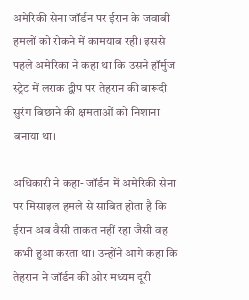अमेरिकी सेना जॉर्डन पर ईरान के जवाबी हमलों को रोकने में कामयाब रही। इससे पहले अमेरिका ने कहा था कि उसने हॉर्मुज स्ट्रेट में लराक द्वीप पर तेहरान की बारूदी सुरंग बिछाने की क्षमताओं को निशाना बनाया था।

अधिकारी ने कहा- जॉर्डन में अमेरिकी सेना पर मिसाइल हमले से साबित होता है कि ईरान अब वैसी ताकत नहीं रहा जैसी वह कभी हुआ करता था। उन्होंने आगे कहा कि तेहरान ने जॉर्डन की ओर मध्यम दूरी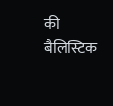की बैलिस्टिक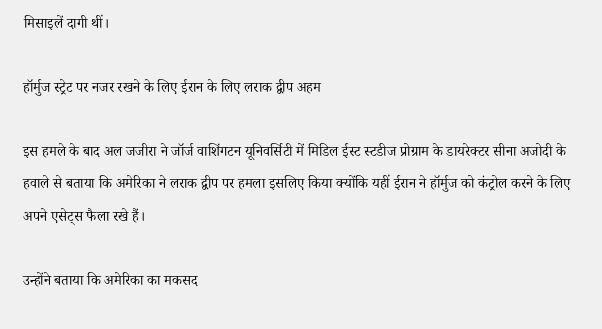मिसाइलें दागी थीं।

हॉर्मुज स्ट्रेट पर नजर रखने के लिए ईरान के लिए लराक द्वीप अहम

इस हमले के बाद अल जजीरा ने जॉर्ज वाशिंगटन यूनिवर्सिटी में मिडिल ईस्ट स्टडीज प्रोग्राम के डायरेक्टर सीना अजोदी के हवाले से बताया कि अमेरिका ने लराक द्वीप पर हमला इसलिए किया क्योंकि यहीं ईरान ने हॉर्मुज को कंट्रोल करने के लिए अपने एसेट्स फैला रखे हैं।

उन्होंने बताया कि अमेरिका का मकसद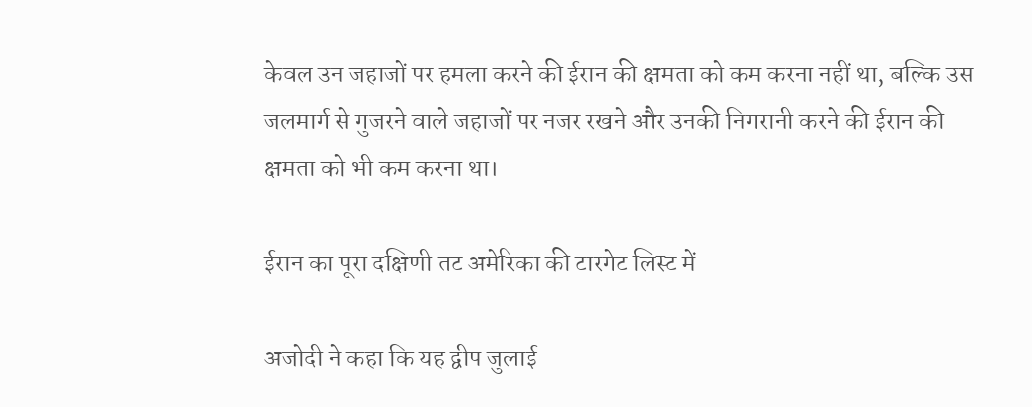केवल उन जहाजों पर हमला करने की ईरान की क्षमता को कम करना नहीं था, बल्कि उस जलमार्ग से गुजरने वाले जहाजों पर नजर रखने और उनकी निगरानी करने की ईरान की क्षमता को भी कम करना था।

ईरान का पूरा दक्षिणी तट अमेरिका की टारगेट लिस्ट में

अजोदी ने कहा कि यह द्वीप जुलाई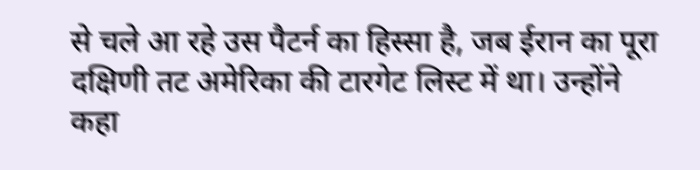से चले आ रहे उस पैटर्न का हिस्सा है, जब ईरान का पूरा दक्षिणी तट अमेरिका की टारगेट लिस्ट में था। उन्होंने कहा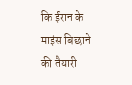कि ईरान के माइंस बिछाने की तैयारी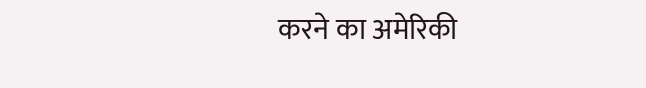करने का अमेरिकी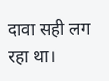दावा सही लग रहा था।